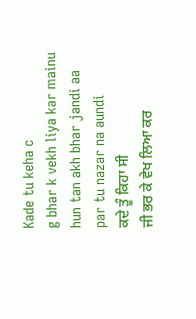Kade tu keha c
g bhar k vekh liya kar mainu
hun tan akh bhar jandi aa
par tu nazar na aundi
ਕਦੇ ਤੂੰ ਕਿਹਾ ਸੀ
ਜੀ ਭਰ ਕੇ ਵੇਖ ਲਿਆ ਕਰ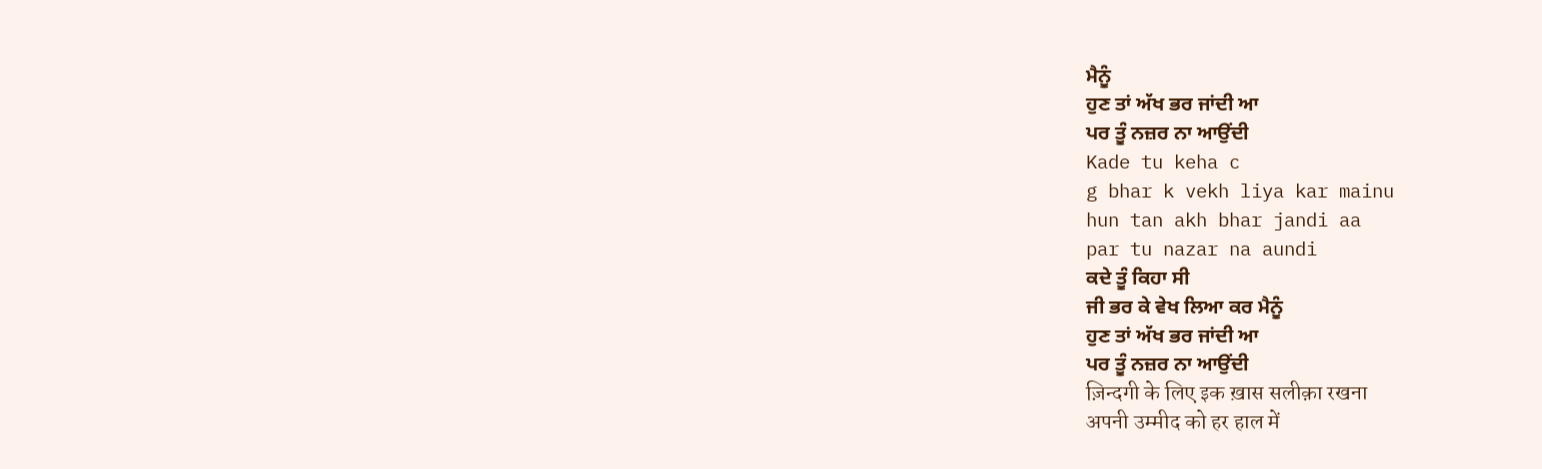ਮੈਨੂੰ
ਹੁਣ ਤਾਂ ਅੱਖ ਭਰ ਜਾਂਦੀ ਆ
ਪਰ ਤੂੰ ਨਜ਼ਰ ਨਾ ਆਉਂਦੀ
Kade tu keha c
g bhar k vekh liya kar mainu
hun tan akh bhar jandi aa
par tu nazar na aundi
ਕਦੇ ਤੂੰ ਕਿਹਾ ਸੀ
ਜੀ ਭਰ ਕੇ ਵੇਖ ਲਿਆ ਕਰ ਮੈਨੂੰ
ਹੁਣ ਤਾਂ ਅੱਖ ਭਰ ਜਾਂਦੀ ਆ
ਪਰ ਤੂੰ ਨਜ਼ਰ ਨਾ ਆਉਂਦੀ
ज़िन्दगी के लिए इक ख़ास सलीक़ा रखना
अपनी उम्मीद को हर हाल में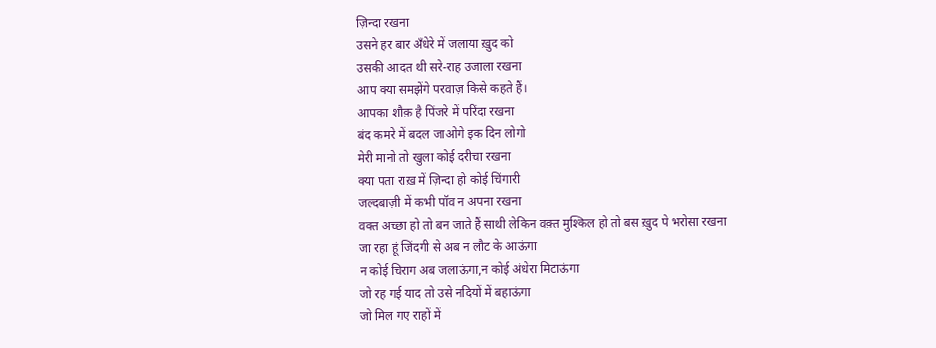ज़िन्दा रखना
उसने हर बार अँधेरे में जलाया ख़ुद को
उसकी आदत थी सरे-राह उजाला रखना
आप क्या समझेंगे परवाज़ किसे कहते हैं।
आपका शौक़ है पिंजरे में परिंदा रखना
बंद कमरे में बदल जाओगे इक दिन लोगो
मेरी मानो तो खुला कोई दरीचा रखना
क्या पता राख़ में ज़िन्दा हो कोई चिंगारी
जल्दबाज़ी में कभी पॉव न अपना रखना
वक्त अच्छा हो तो बन जाते हैं साथी लेकिन वक़्त मुश्किल हो तो बस ख़ुद पे भरोसा रखना
जा रहा हूं जिंदगी से अब न लौट के आऊंगा
न कोई चिराग अब जलाऊंगा,न कोई अंधेरा मिटाऊंगा
जो रह गई याद तो उसे नदियों में बहाऊंगा
जो मिल गए राहों में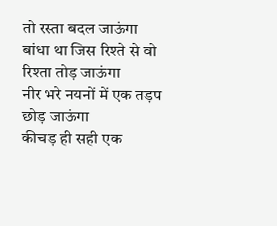तो रस्ता बदल जाऊंगा
बांधा था जिस रिश्ते से वो रिश्ता तोड़ जाऊंगा
नीर भरे नयनों में एक तड़प छोड़ जाऊंगा
कीचड़ ही सही एक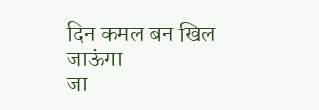दिन कमल बन खिल जाऊंगा
जा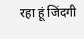रहा हूं जिंदगी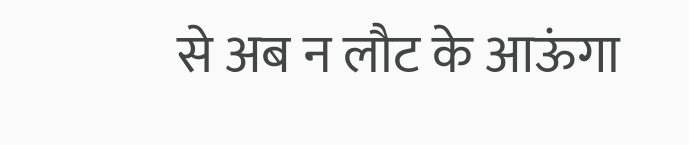से अब न लौट के आऊंगा